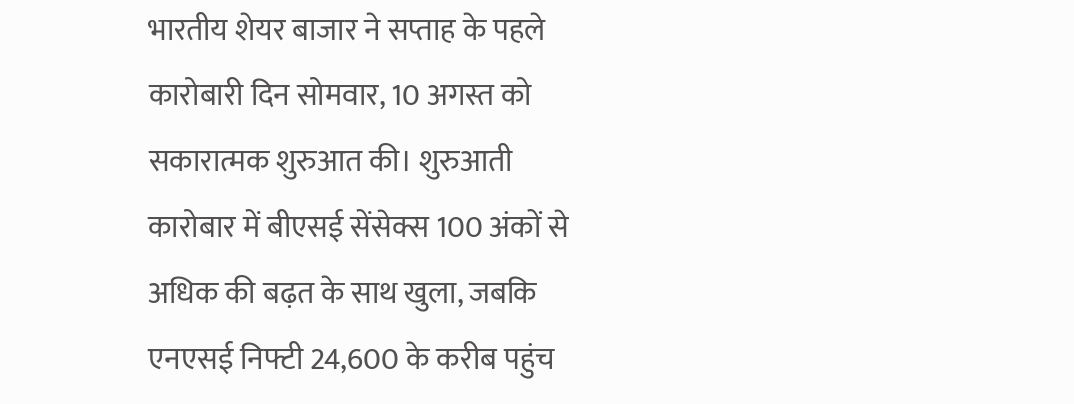भारतीय शेयर बाजार ने सप्ताह के पहले कारोबारी दिन सोमवार, 10 अगस्त को सकारात्मक शुरुआत की। शुरुआती कारोबार में बीएसई सेंसेक्स 100 अंकों से अधिक की बढ़त के साथ खुला, जबकि एनएसई निफ्टी 24,600 के करीब पहुंच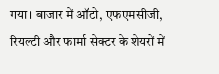गया। बाजार में ऑटो, एफएमसीजी, रियल्टी और फार्मा सेक्टर के शेयरों में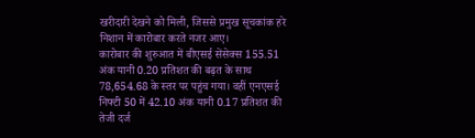खरीदारी देखने को मिली, जिससे प्रमुख सूचकांक हरे निशान में कारोबार करते नजर आए।
कारोबार की शुरुआत में बीएसई सेंसेक्स 155.51 अंक यानी 0.20 प्रतिशत की बढ़त के साथ 78,654.68 के स्तर पर पहुंच गया। वहीं एनएसई निफ्टी 50 में 42.10 अंक यानी 0.17 प्रतिशत की तेजी दर्ज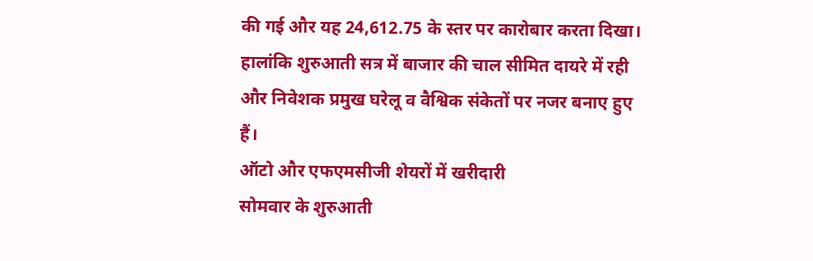की गई और यह 24,612.75 के स्तर पर कारोबार करता दिखा। हालांकि शुरुआती सत्र में बाजार की चाल सीमित दायरे में रही और निवेशक प्रमुख घरेलू व वैश्विक संकेतों पर नजर बनाए हुए हैं।
ऑटो और एफएमसीजी शेयरों में खरीदारी
सोमवार के शुरुआती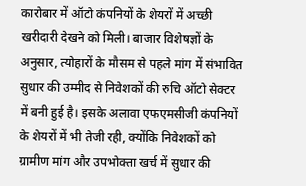कारोबार में ऑटो कंपनियों के शेयरों में अच्छी खरीदारी देखने को मिली। बाजार विशेषज्ञों के अनुसार, त्योहारों के मौसम से पहले मांग में संभावित सुधार की उम्मीद से निवेशकों की रुचि ऑटो सेक्टर में बनी हुई है। इसके अलावा एफएमसीजी कंपनियों के शेयरों में भी तेजी रही, क्योंकि निवेशकों को ग्रामीण मांग और उपभोक्ता खर्च में सुधार की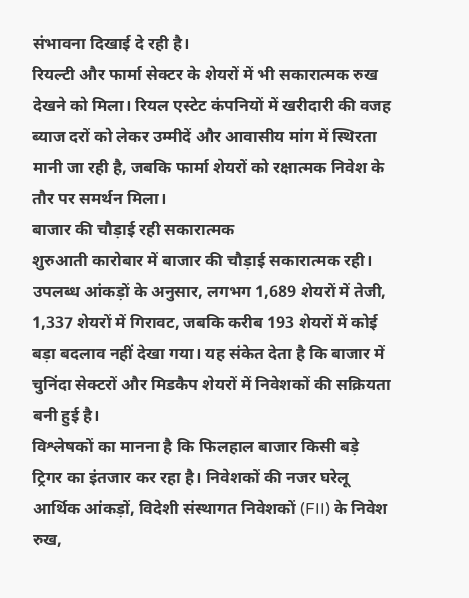संभावना दिखाई दे रही है।
रियल्टी और फार्मा सेक्टर के शेयरों में भी सकारात्मक रुख देखने को मिला। रियल एस्टेट कंपनियों में खरीदारी की वजह ब्याज दरों को लेकर उम्मीदें और आवासीय मांग में स्थिरता मानी जा रही है, जबकि फार्मा शेयरों को रक्षात्मक निवेश के तौर पर समर्थन मिला।
बाजार की चौड़ाई रही सकारात्मक
शुरुआती कारोबार में बाजार की चौड़ाई सकारात्मक रही। उपलब्ध आंकड़ों के अनुसार, लगभग 1,689 शेयरों में तेजी, 1,337 शेयरों में गिरावट, जबकि करीब 193 शेयरों में कोई बड़ा बदलाव नहीं देखा गया। यह संकेत देता है कि बाजार में चुनिंदा सेक्टरों और मिडकैप शेयरों में निवेशकों की सक्रियता बनी हुई है।
विश्लेषकों का मानना है कि फिलहाल बाजार किसी बड़े ट्रिगर का इंतजार कर रहा है। निवेशकों की नजर घरेलू आर्थिक आंकड़ों, विदेशी संस्थागत निवेशकों (FII) के निवेश रुख,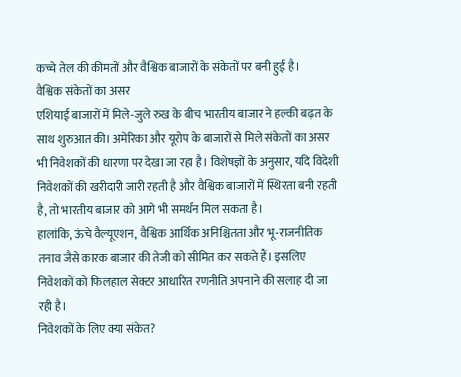कच्चे तेल की कीमतों और वैश्विक बाजारों के संकेतों पर बनी हुई है।
वैश्विक संकेतों का असर
एशियाई बाजारों में मिले-जुले रुख के बीच भारतीय बाजार ने हल्की बढ़त के साथ शुरुआत की। अमेरिका और यूरोप के बाजारों से मिले संकेतों का असर भी निवेशकों की धारणा पर देखा जा रहा है। विशेषज्ञों के अनुसार, यदि विदेशी निवेशकों की खरीदारी जारी रहती है और वैश्विक बाजारों में स्थिरता बनी रहती है, तो भारतीय बाजार को आगे भी समर्थन मिल सकता है।
हालांकि, ऊंचे वैल्यूएशन, वैश्विक आर्थिक अनिश्चितता और भू-राजनीतिक तनाव जैसे कारक बाजार की तेजी को सीमित कर सकते हैं। इसलिए निवेशकों को फिलहाल सेक्टर आधारित रणनीति अपनाने की सलाह दी जा रही है।
निवेशकों के लिए क्या संकेत?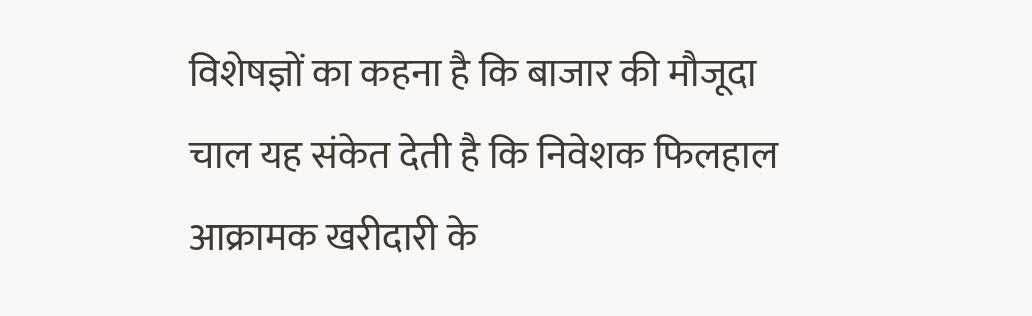विशेषज्ञों का कहना है कि बाजार की मौजूदा चाल यह संकेत देती है कि निवेशक फिलहाल आक्रामक खरीदारी के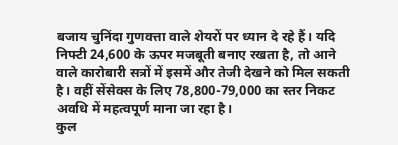बजाय चुनिंदा गुणवत्ता वाले शेयरों पर ध्यान दे रहे हैं। यदि निफ्टी 24,600 के ऊपर मजबूती बनाए रखता है, तो आने वाले कारोबारी सत्रों में इसमें और तेजी देखने को मिल सकती है। वहीं सेंसेक्स के लिए 78,800-79,000 का स्तर निकट अवधि में महत्वपूर्ण माना जा रहा है।
कुल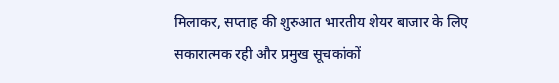मिलाकर, सप्ताह की शुरुआत भारतीय शेयर बाजार के लिए सकारात्मक रही और प्रमुख सूचकांकों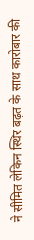ने सीमित लेकिन स्थिर बढ़त के साथ कारोबार की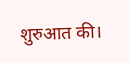शुरुआत की।